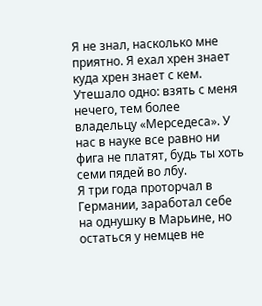Я не знал, насколько мне приятно. Я ехал хрен знает куда хрен знает с кем. Утешало одно: взять с меня нечего, тем более владельцу «Мерседеса». У нас в науке все равно ни фига не платят, будь ты хоть семи пядей во лбу.
Я три года проторчал в Германии, заработал себе на однушку в Марьине, но остаться у немцев не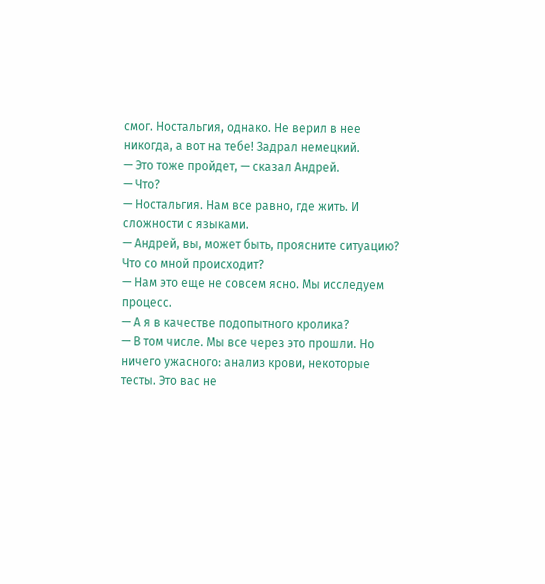смог. Ностальгия, однако. Не верил в нее никогда, а вот на тебе! Задрал немецкий.
— Это тоже пройдет, — сказал Андрей.
— Что?
— Ностальгия. Нам все равно, где жить. И сложности с языками.
— Андрей, вы, может быть, проясните ситуацию? Что со мной происходит?
— Нам это еще не совсем ясно. Мы исследуем процесс.
— А я в качестве подопытного кролика?
— В том числе. Мы все через это прошли. Но ничего ужасного: анализ крови, некоторые тесты. Это вас не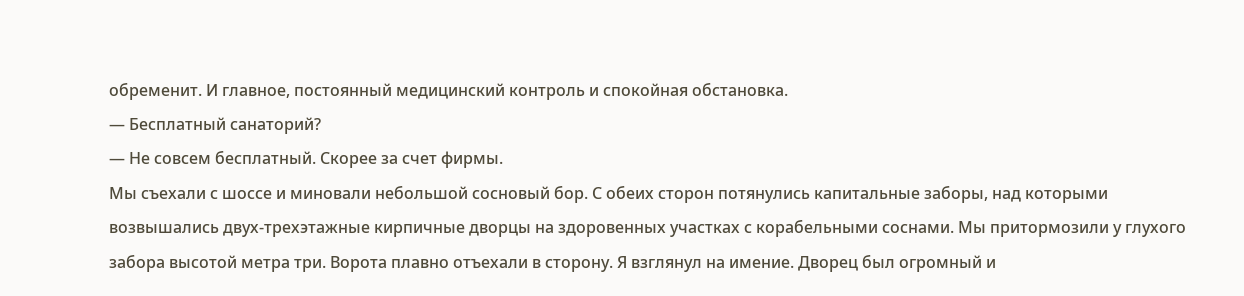обременит. И главное, постоянный медицинский контроль и спокойная обстановка.
— Бесплатный санаторий?
— Не совсем бесплатный. Скорее за счет фирмы.
Мы съехали с шоссе и миновали небольшой сосновый бор. С обеих сторон потянулись капитальные заборы, над которыми возвышались двух-трехэтажные кирпичные дворцы на здоровенных участках с корабельными соснами. Мы притормозили у глухого забора высотой метра три. Ворота плавно отъехали в сторону. Я взглянул на имение. Дворец был огромный и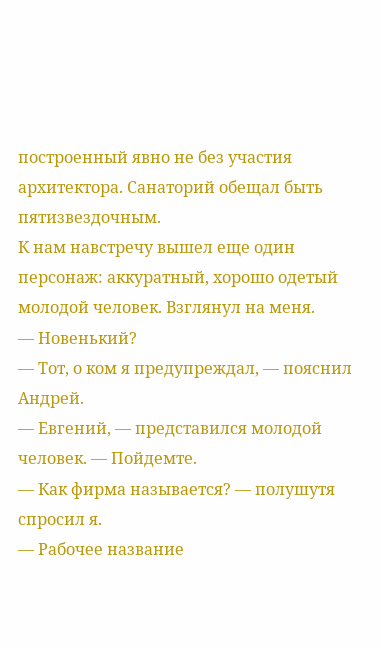построенный явно не без участия архитектора. Санаторий обещал быть пятизвездочным.
К нам навстречу вышел еще один персонаж: аккуратный, хорошо одетый молодой человек. Взглянул на меня.
— Новенький?
— Тот, о ком я предупреждал, — пояснил Андрей.
— Евгений, — представился молодой человек. — Пойдемте.
— Как фирма называется? — полушутя спросил я.
— Рабочее название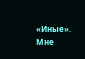«Иные».
Мне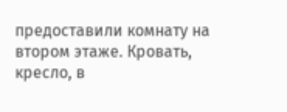предоставили комнату на втором этаже. Кровать, кресло, в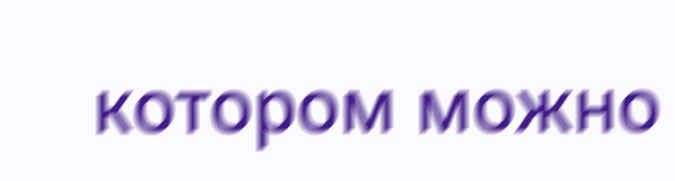котором можно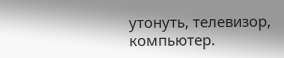утонуть, телевизор, компьютер.